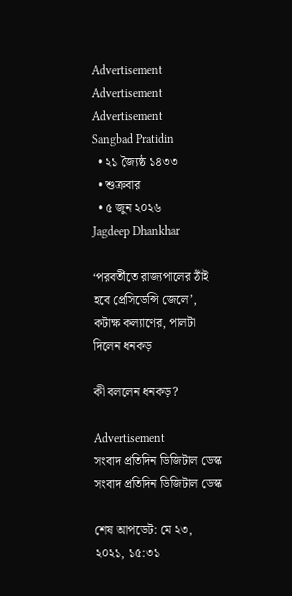Advertisement
Advertisement
Advertisement
Sangbad Pratidin
  • ২১ জ্যৈষ্ঠ ১৪৩৩
  • শুক্রবার
  • ৫ জুন ২০২৬
Jagdeep Dhankhar

‘পরবর্তীতে রাজ্যপালের ঠাঁই হবে প্রেসিডেন্সি জেলে’, কটাক্ষ কল্যাণের, পালটা দিলেন ধনকড়

কী বললেন ধনকড়?

Advertisement
সংবাদ প্রতিদিন ডিজিটাল ডেস্ক
সংবাদ প্রতিদিন ডিজিটাল ডেস্ক

শেষ আপডেট: মে ২৩, ২০২১, ১৫:৩১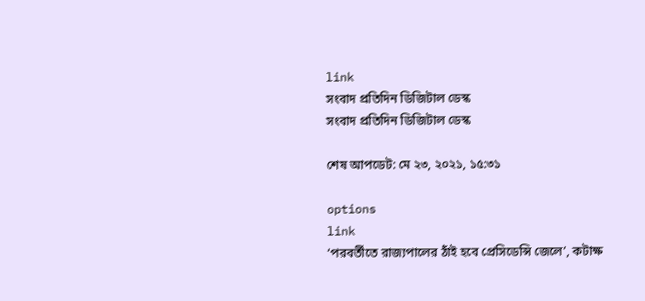link
সংবাদ প্রতিদিন ডিজিটাল ডেস্ক
সংবাদ প্রতিদিন ডিজিটাল ডেস্ক

শেষ আপডেট: মে ২৩, ২০২১, ১৫:৩১

options
link
‘পরবর্তীতে রাজ্যপালের ঠাঁই হবে প্রেসিডেন্সি জেলে’, কটাক্ষ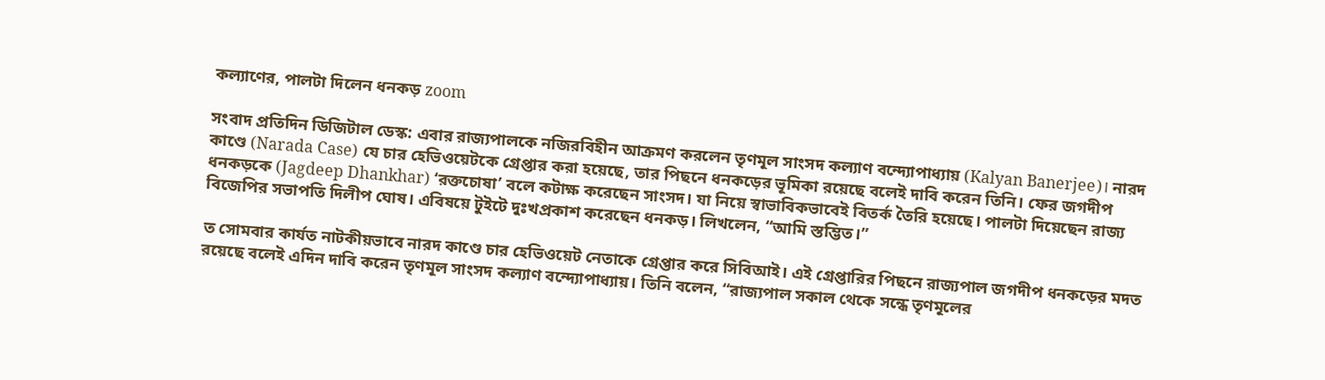কল্যাণের, পালটা দিলেন ধনকড় zoom

সংবাদ প্রতিদিন ডিজিটাল ডেস্ক: এবার রাজ্যপালকে নজিরবিহীন আক্রমণ করলেন তৃণমূল সাংসদ কল্যাণ বন্দ্যোপাধ্যায় (Kalyan Banerjee)। নারদ কাণ্ডে (Narada Case) যে চার হেভিওয়েটকে গ্রেপ্তার করা হয়েছে, তার পিছনে ধনকড়ের ভূমিকা রয়েছে বলেই দাবি করেন তিনি। ফের জগদীপ ধনকড়কে (Jagdeep Dhankhar) ‘রক্তচোষা’ বলে কটাক্ষ করেছেন সাংসদ। যা নিয়ে স্বাভাবিকভাবেই বিতর্ক তৈরি হয়েছে। পালটা দিয়েছেন রাজ্য বিজেপির সভাপতি দিলীপ ঘোষ। এবিষয়ে টুইটে দুঃখপ্রকাশ করেছেন ধনকড়। লিখলেন, “আমি স্তম্ভিত।”

ত সোমবার কার্যত নাটকীয়ভাবে নারদ কাণ্ডে চার হেভিওয়েট নেতাকে গ্রেপ্তার করে সিবিআই। এই গ্রেপ্তারির পিছনে রাজ্যপাল জগদীপ ধনকড়ের মদত রয়েছে বলেই এদিন দাবি করেন তৃণমূল সাংসদ কল্যাণ বন্দ্যোপাধ্যায়। তিনি বলেন, “রাজ্যপাল সকাল থেকে সন্ধে তৃণমূলের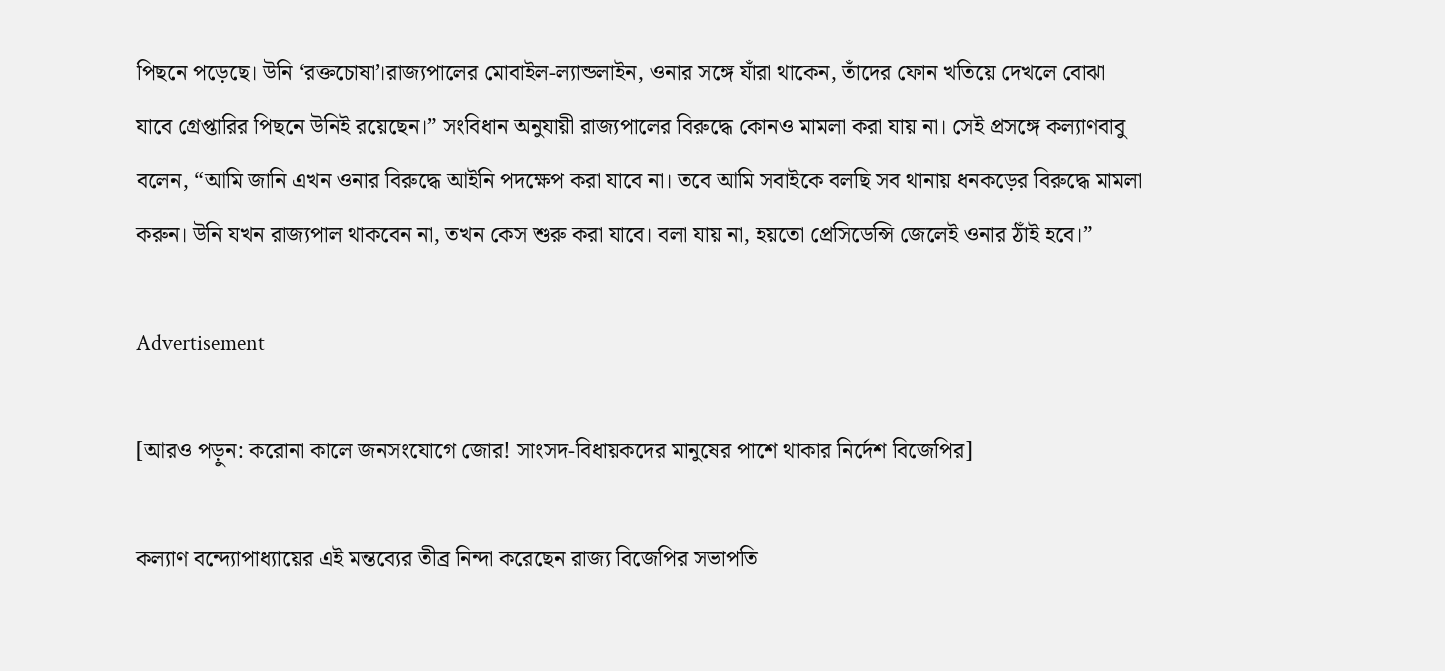পিছনে পড়েছে। উনি ‘রক্তচোষা’।রাজ্যপালের মোবাইল-ল্যান্ডলাইন, ওনার সঙ্গে যাঁরা থাকেন, তাঁদের ফোন খতিয়ে দেখলে বোঝা যাবে গ্রেপ্তারির পিছনে উনিই রয়েছেন।” সংবিধান অনুযায়ী রাজ্যপালের বিরুদ্ধে কোনও মামলা করা যায় না। সেই প্রসঙ্গে কল্যাণবাবু বলেন, “আমি জানি এখন ওনার বিরুদ্ধে আইনি পদক্ষেপ করা যাবে না। তবে আমি সবাইকে বলছি সব থানায় ধনকড়ের বিরুদ্ধে মামলা করুন। উনি যখন রাজ্যপাল থাকবেন না, তখন কেস শুরু করা যাবে। বলা যায় না, হয়তো প্রেসিডেন্সি জেলেই ওনার ঠাঁই হবে।”

Advertisement

[আরও পড়ুন: করোনা কালে জনসংযোগে জোর! সাংসদ-বিধায়কদের মানুষের পাশে থাকার নির্দেশ বিজেপির]

কল্যাণ বন্দ্যোপাধ্যায়ের এই মন্তব্যের তীব্র নিন্দা করেছেন রাজ্য বিজেপির সভাপতি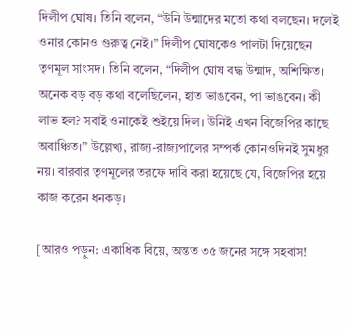দিলীপ ঘোষ। তিনি বলেন, “উনি উন্মাদের মতো কথা বলছেন। দলেই ওনার কোনও গুরুত্ব নেই।” দিলীপ ঘোষকেও পালটা দিয়েছেন তৃণমূল সাংসদ। তিনি বলেন, “দিলীপ ঘোষ বদ্ধ উন্মাদ, অশিক্ষিত। অনেক বড় বড় কথা বলেছিলেন, হাত ভাঙবেন, পা ভাঙবেন। কী লাভ হল? সবাই ওনাকেই শুইয়ে দিল। উনিই এখন বিজেপির কাছে অবাঞ্চিত।” উল্লেখ্য, রাজ্য-রাজ্যপালের সম্পর্ক কোনওদিনই সুমধুর নয়। বারবার তৃণমূলের তরফে দাবি করা হয়েছে যে, বিজেপির হয়ে কাজ করেন ধনকড়।

[আরও পড়ুন: একাধিক বিয়ে, অন্তত ৩৫ জনের সঙ্গে সহবাস!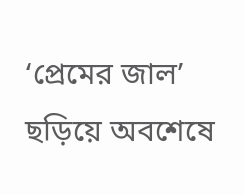‘প্রেমের জাল’ ছড়িয়ে অবশেষে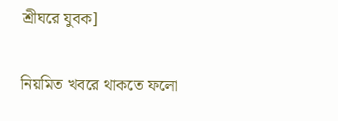শ্রীঘরে যুবক]

নিয়মিত খবরে থাকতে ফলো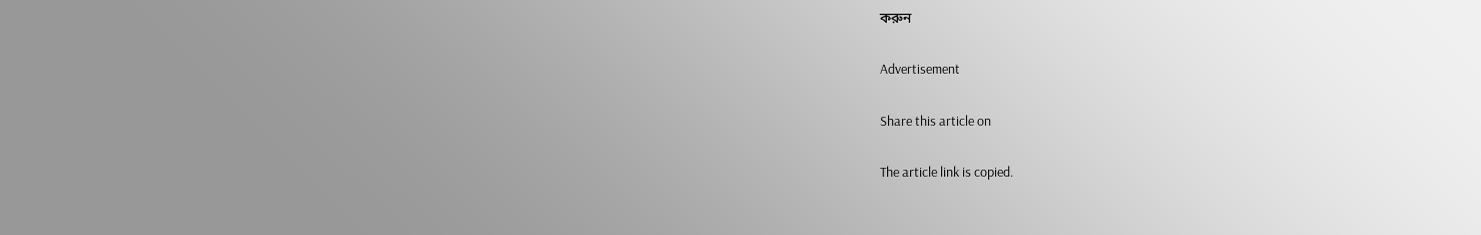করুন

Advertisement

Share this article on

The article link is copied.